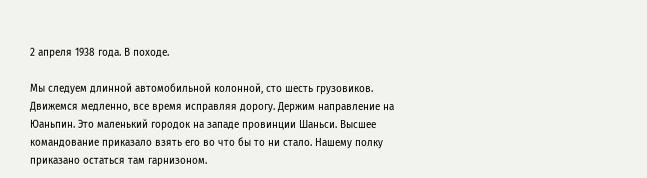2 апреля 1938 года. В походе.

Мы следуем длинной автомобильной колонной, сто шесть грузовиков. Движемся медленно, все время исправляя дорогу. Держим направление на Юаньпин. Это маленький городок на западе провинции Шаньси. Высшее командование приказало взять его во что бы то ни стало. Нашему полку приказано остаться там гарнизоном.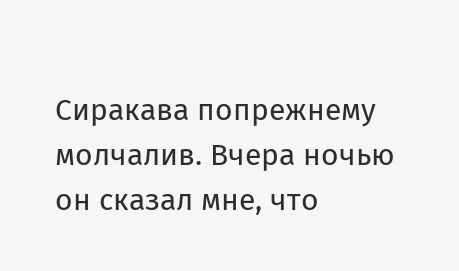Сиракава попрежнему молчалив. Вчера ночью он сказал мне, что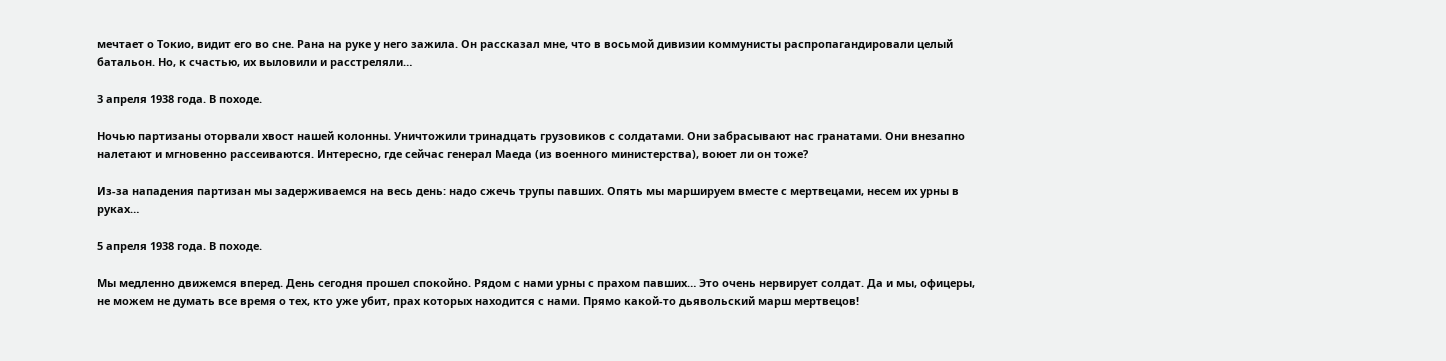мечтает о Токио, видит его во сне. Рана на руке у него зажила. Он рассказал мне, что в восьмой дивизии коммунисты распропагандировали целый батальон. Но, к счастью, их выловили и расстреляли…

3 апреля 1938 года. В походе.

Ночью партизаны оторвали хвост нашей колонны. Уничтожили тринадцать грузовиков с солдатами. Они забрасывают нас гранатами. Они внезапно налетают и мгновенно рассеиваются. Интересно, где сейчас генерал Маеда (из военного министерства), воюет ли он тоже?

Из-за нападения партизан мы задерживаемся на весь день: надо сжечь трупы павших. Опять мы маршируем вместе с мертвецами, несем их урны в руках…

5 апреля 1938 года. В походе.

Мы медленно движемся вперед. День сегодня прошел спокойно. Рядом с нами урны с прахом павших… Это очень нервирует солдат. Да и мы, офицеры, не можем не думать все время о тех, кто уже убит, прах которых находится с нами. Прямо какой-то дьявольский марш мертвецов!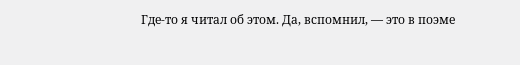Где-то я читал об этом. Да, вспомнил, — это в поэме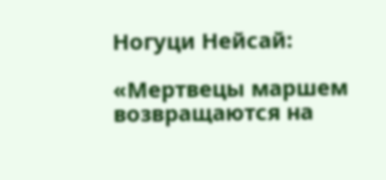Ногуци Нейсай:

«Мертвецы маршем возвращаются на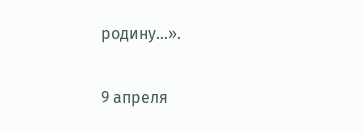родину…».

9 апреля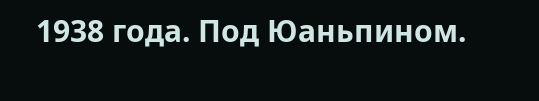1938 года. Под Юаньпином.